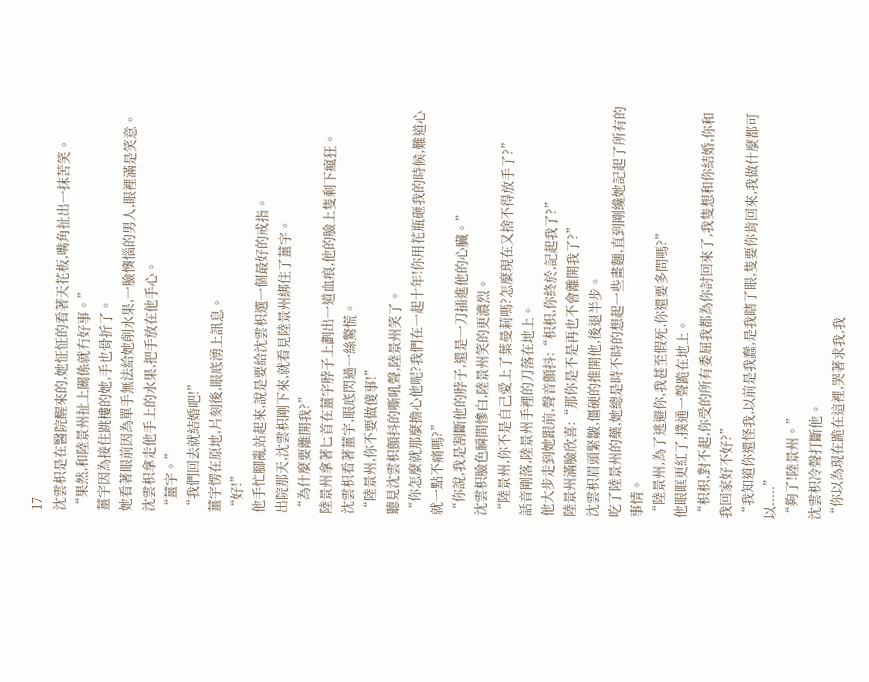17
沈雲枳是在醫院醒來的,她怔怔的看著天花板,嘴角扯出一抹苦笑。
“果然,和陸景州扯上關係就冇好事。”
薑宇因為接住跳樓的她,手也骨折了。
她看著眼前因為單手無法給她削水果,一臉懊惱的男人,眼裡滿是笑意。
沈雲枳拿走他手上的水果,把手放在他手心。
“薑宇。”
“我們回去就結婚吧!”
薑宇愣在原地,片刻後,眼底湧上訊息。
“好!”
他手忙腳亂站起來,說是要給沈雲枳選一個最好的戒指。
出院那天,沈雲枳剛下來,就看見陸景州綁住了薑宇。
“為什麼要離開我?”
陸景州拿著匕首在薑宇脖子上劃出一道血痕,他的臉上隻剩下瘋狂。
沈雲枳看著薑宇,眼底閃過一絲驚慌。
“陸景州,你不要做傻事!”
聽見沈雲枳顫抖的嘶吼聲,陸景州笑了。
“你怎麼就那麼擔心他呢?我們在一起十年!你用花瓶砸我的時候,難道心就一點不痛嗎?”
“你說,我是割斷他的脖子,還是一刀插進他的心臟。”
沈雲枳臉色瞬間慘白,陸景州笑的更濃烈。
“陸景州,你不是自己愛上了葉曼莉嗎?怎麼現在又捨不得放手了?”
話音剛落,陸景州手裡的刀落在地上。
他大步走到她跟前,聲音顫抖:“枳枳,你終於,記起我了?”
陸景州滿臉欣喜:“那你是不是再也不會離開我了?”
沈雲枳眉頭緊皺,僵硬的推開他,後退半步。
吃了陸景州的藥,她總是時不時的想起一些畫麵,直到剛纔她記起了所有的事情。
“陸景州,為了逃避你,我甚至假死,你還要多問嗎?”
他眼眶更紅了,撲通一聲跪在地上。
“枳枳,對不起,你受的所有委屈我都為你討回來了,我隻想和你結婚,你和我回家好不好?”
“我知道你還怪我,以前是我蠢,是我瞎了眼,隻要你肯回來,我做什麼都可以.....”
“夠了!陸景州。”
沈雲枳冷聲打斷他。
“你以為現在跪在這裡,哭著求我,我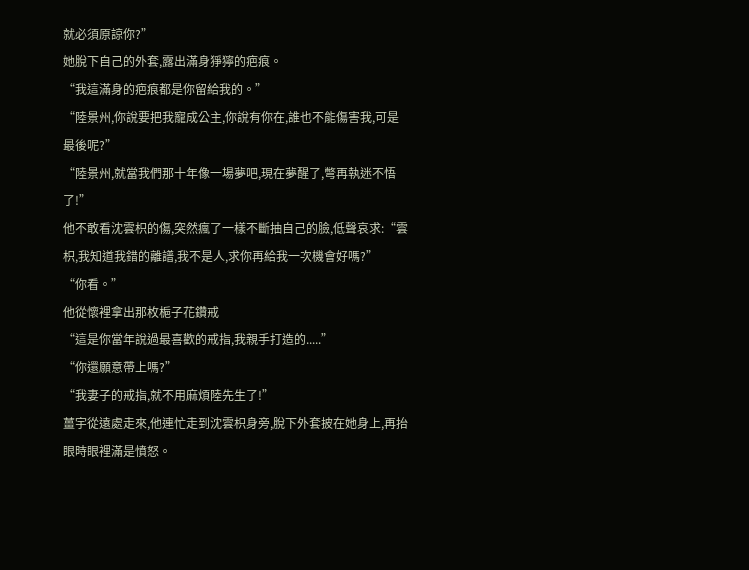就必須原諒你?”
她脫下自己的外套,露出滿身猙獰的疤痕。
“我這滿身的疤痕都是你留給我的。”
“陸景州,你說要把我寵成公主,你說有你在,誰也不能傷害我,可是最後呢?”
“陸景州,就當我們那十年像一場夢吧,現在夢醒了,彆再執迷不悟了!”
他不敢看沈雲枳的傷,突然瘋了一樣不斷抽自己的臉,低聲哀求:“雲枳,我知道我錯的離譜,我不是人,求你再給我一次機會好嗎?”
“你看。”
他從懷裡拿出那枚梔子花鑽戒
“這是你當年說過最喜歡的戒指,我親手打造的.....”
“你還願意帶上嗎?”
“我妻子的戒指,就不用麻煩陸先生了!”
薑宇從遠處走來,他連忙走到沈雲枳身旁,脫下外套披在她身上,再抬眼時眼裡滿是憤怒。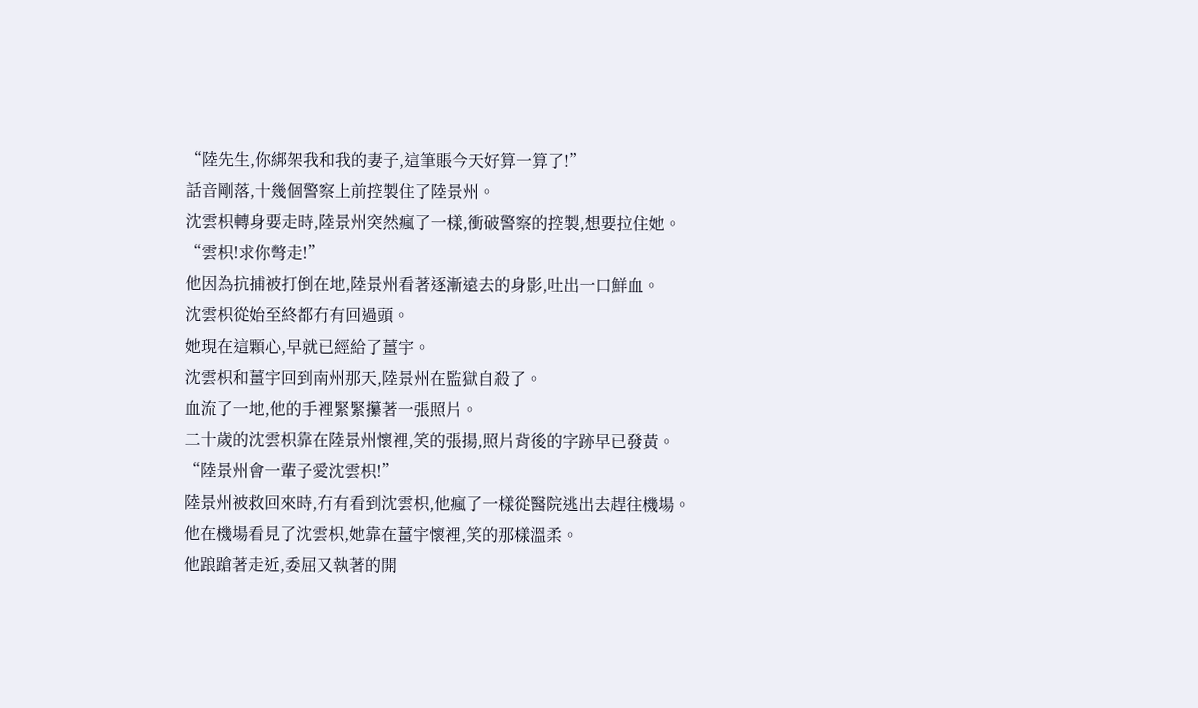“陸先生,你綁架我和我的妻子,這筆賬今天好算一算了!”
話音剛落,十幾個警察上前控製住了陸景州。
沈雲枳轉身要走時,陸景州突然瘋了一樣,衝破警察的控製,想要拉住她。
“雲枳!求你彆走!”
他因為抗捕被打倒在地,陸景州看著逐漸遠去的身影,吐出一口鮮血。
沈雲枳從始至終都冇有回過頭。
她現在這顆心,早就已經給了薑宇。
沈雲枳和薑宇回到南州那天,陸景州在監獄自殺了。
血流了一地,他的手裡緊緊攥著一張照片。
二十歲的沈雲枳靠在陸景州懷裡,笑的張揚,照片背後的字跡早已發黃。
“陸景州會一輩子愛沈雲枳!”
陸景州被救回來時,冇有看到沈雲枳,他瘋了一樣從醫院逃出去趕往機場。
他在機場看見了沈雲枳,她靠在薑宇懷裡,笑的那樣溫柔。
他踉蹌著走近,委屈又執著的開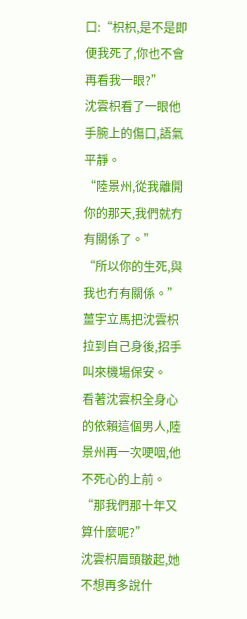口:“枳枳,是不是即便我死了,你也不會再看我一眼?”
沈雲枳看了一眼他手腕上的傷口,語氣平靜。
“陸景州,從我離開你的那天,我們就冇有關係了。”
“所以你的生死,與我也冇有關係。”
薑宇立馬把沈雲枳拉到自己身後,招手叫來機場保安。
看著沈雲枳全身心的依賴這個男人,陸景州再一次哽咽,他不死心的上前。
“那我們那十年又算什麼呢?”
沈雲枳眉頭皺起,她不想再多說什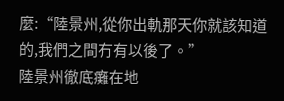麼:“陸景州,從你出軌那天你就該知道的,我們之間冇有以後了。”
陸景州徹底癱在地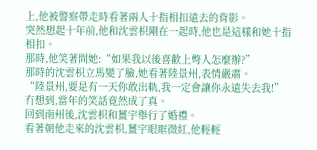上,他被警察帶走時看著兩人十指相扣遠去的背影。
突然想起十年前,他和沈雲枳剛在一起時,他也是這樣和她十指相扣。
那時,他笑著問她:“如果我以後喜歡上彆人怎麼辦?”
那時的沈雲枳立馬變了臉,她看著陸景州,表情嚴肅。
“陸景州,要是有一天你敢出軌,我一定會讓你永遠失去我!”
冇想到,當年的笑話竟然成了真。
回到南州後,沈雲枳和薑宇舉行了婚禮。
看著朝他走來的沈雲枳,薑宇眼眶微紅,他輕輕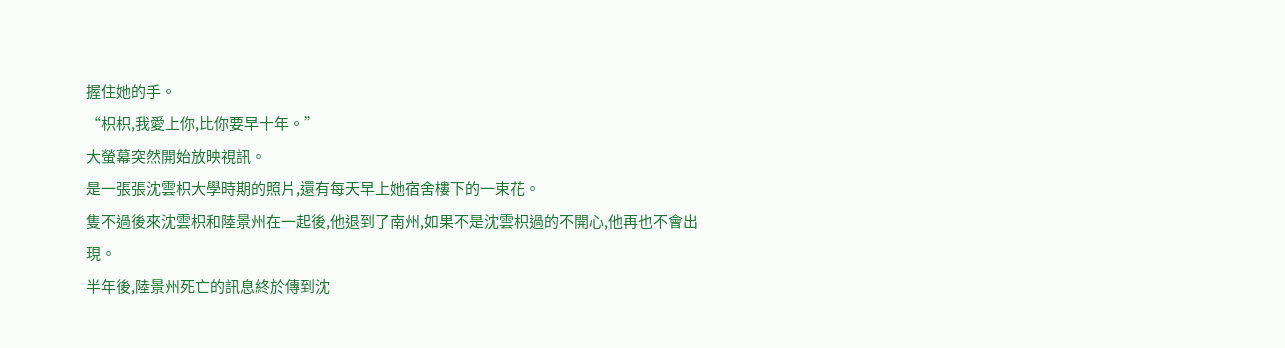握住她的手。
“枳枳,我愛上你,比你要早十年。”
大螢幕突然開始放映視訊。
是一張張沈雲枳大學時期的照片,還有每天早上她宿舍樓下的一束花。
隻不過後來沈雲枳和陸景州在一起後,他退到了南州,如果不是沈雲枳過的不開心,他再也不會出現。
半年後,陸景州死亡的訊息終於傳到沈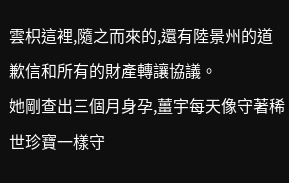雲枳這裡,隨之而來的,還有陸景州的道歉信和所有的財產轉讓協議。
她剛查出三個月身孕,薑宇每天像守著稀世珍寶一樣守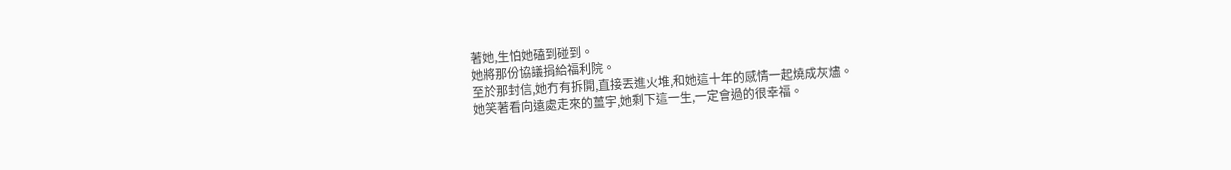著她,生怕她磕到碰到。
她將那份協議捐給福利院。
至於那封信,她冇有拆開,直接丟進火堆,和她這十年的感情一起燒成灰燼。
她笑著看向遠處走來的薑宇,她剩下這一生,一定會過的很幸福。